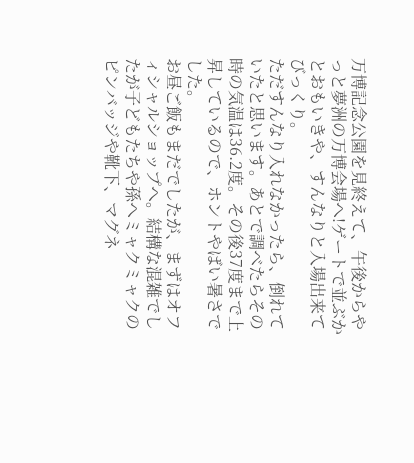万博記念公園を見終えて、午後からやっと夢洲の万博会場へ!ゲートで並ぶかとおもいきや、すんなりと入場出来てびっくり。
ただすんなり入れなかったら、倒れていたと思います。あとで調べたらその時の気温は36.2度。その後37度まで上昇しているので、ホントやばい暑さでした。
お昼ご飯もまだでしたが、まずはオフィシャルショップへ。結構な混雑でしたが子どもたちや孫へミャクミャクのピンバッジや靴下、マグネ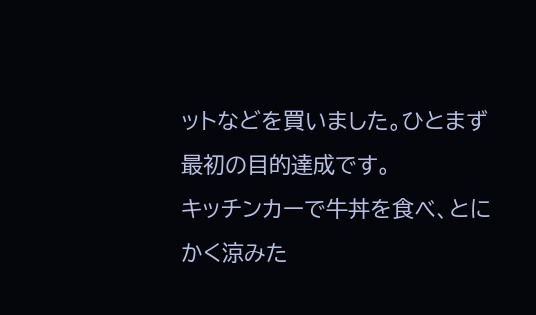ットなどを買いました。ひとまず最初の目的達成です。
キッチンカーで牛丼を食べ、とにかく涼みた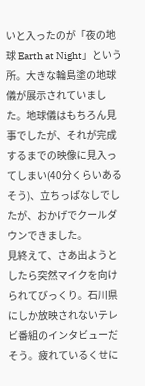いと入ったのが「夜の地球 Earth at Night」という所。大きな輪島塗の地球儀が展示されていました。地球儀はもちろん見事でしたが、それが完成するまでの映像に見入ってしまい(40分くらいあるそう)、立ちっぱなしでしたが、おかげでクールダウンできました。
見終えて、さあ出ようとしたら突然マイクを向けられてびっくり。石川県にしか放映されないテレビ番組のインタビューだそう。疲れているくせに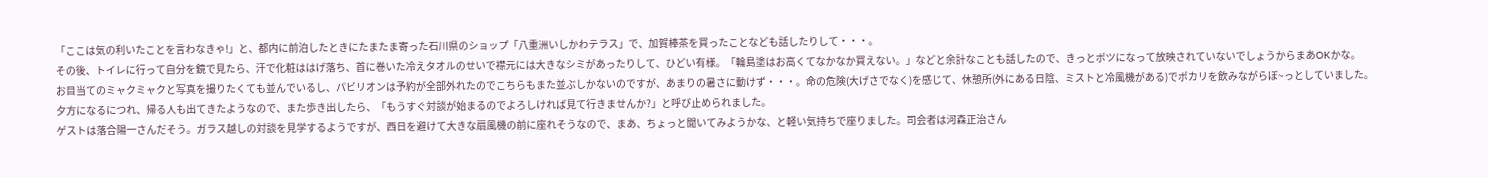「ここは気の利いたことを言わなきゃ!」と、都内に前泊したときにたまたま寄った石川県のショップ「八重洲いしかわテラス」で、加賀棒茶を買ったことなども話したりして・・・。
その後、トイレに行って自分を鏡で見たら、汗で化粧ははげ落ち、首に巻いた冷えタオルのせいで襟元には大きなシミがあったりして、ひどい有様。「輪島塗はお高くてなかなか買えない。」などと余計なことも話したので、きっとボツになって放映されていないでしょうからまあOKかな。
お目当てのミャクミャクと写真を撮りたくても並んでいるし、パビリオンは予約が全部外れたのでこちらもまた並ぶしかないのですが、あまりの暑さに動けず・・・。命の危険(大げさでなく)を感じて、休憩所(外にある日陰、ミストと冷風機がある)でポカリを飲みながらぼ~っとしていました。
夕方になるにつれ、帰る人も出てきたようなので、また歩き出したら、「もうすぐ対談が始まるのでよろしければ見て行きませんか?」と呼び止められました。
ゲストは落合陽一さんだそう。ガラス越しの対談を見学するようですが、西日を避けて大きな扇風機の前に座れそうなので、まあ、ちょっと聞いてみようかな、と軽い気持ちで座りました。司会者は河森正治さん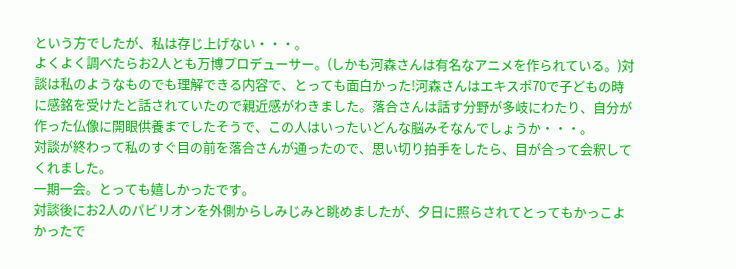という方でしたが、私は存じ上げない・・・。
よくよく調べたらお2人とも万博プロデューサー。(しかも河森さんは有名なアニメを作られている。)対談は私のようなものでも理解できる内容で、とっても面白かった!河森さんはエキスポ70で子どもの時に感銘を受けたと話されていたので親近感がわきました。落合さんは話す分野が多岐にわたり、自分が作った仏像に開眼供養までしたそうで、この人はいったいどんな脳みそなんでしょうか・・・。
対談が終わって私のすぐ目の前を落合さんが通ったので、思い切り拍手をしたら、目が合って会釈してくれました。
一期一会。とっても嬉しかったです。
対談後にお2人のパビリオンを外側からしみじみと眺めましたが、夕日に照らされてとってもかっこよかったで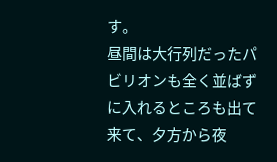す。
昼間は大行列だったパビリオンも全く並ばずに入れるところも出て来て、夕方から夜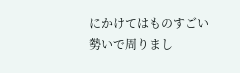にかけてはものすごい勢いで周りまし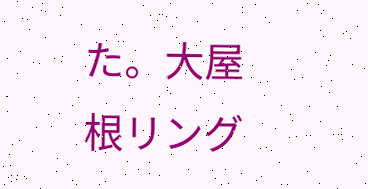た。大屋根リング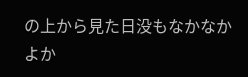の上から見た日没もなかなかよか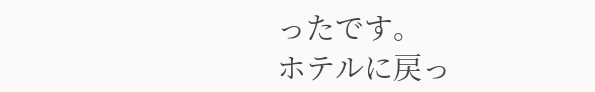ったです。
ホテルに戻っ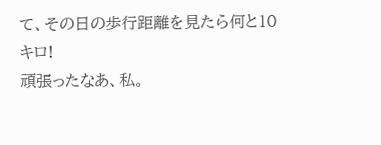て、その日の歩行距離を見たら何と10キロ!
頑張ったなあ、私。